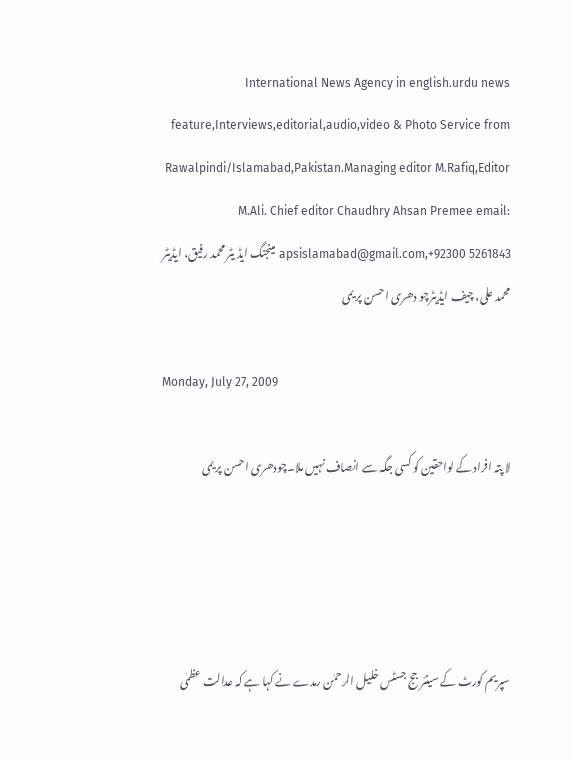International News Agency in english.urdu news feature,Interviews,editorial,audio,video & Photo Service from Rawalpindi/Islamabad,Pakistan.Managing editor M.Rafiq,Editor M.Ali. Chief editor Chaudhry Ahsan Premee email: apsislamabad@gmail.com,+92300 5261843 مینجنگ ایڈ یٹر محمد رفیق، ایڈیٹر محمد علی، چیف ایڈیٹرچو دھری احسن پر یمی

Monday, July 27, 2009

لا پتہ افراد کے لواحقین کو کسی جگہ سے انصاف نہیں ملا۔چودھری احسن پر یمی




سپریم کورٹ کے سینئر جج جسٹس خلیل الرحمٰن رمدے نے کہا ہے کہ عدالت عظمٰی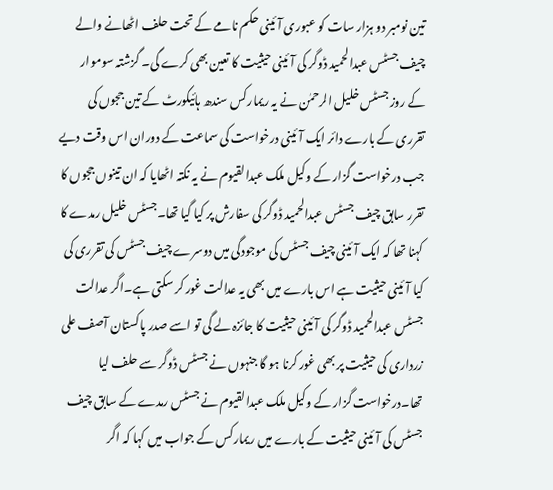تین نومبر دو ہزار سات کو عبوری آئینی حکم نامے کے تحت حلف اٹھانے والے چیف جسٹس عبدالحمید ڈوگر کی آئینی حیثیت کا تعین بھی کرے گی۔ گزشتہ سوموار کے روز جسٹس خلیل الرحمٰن نے یہ ریمارکس سندھ ہائیکورٹ کے تین ججوں کی تقرری کے بارے دائر ایک آئینی درخواست کی سماعت کے دوران اس وقت دیے جب درخواست گزار کے وکیل ملک عبدالقیوم نے یہ نکتہ اٹھایا کہ ان تینوں ججوں کا تقرر سابق چیف جسٹس عبدالحمید ڈوگر کی سفارش پر کیا گیا تھا۔جسٹس خلیل رمدے کا کہنا تھا کہ ایک آئینی چیف جسٹس کی موجودگی میں دوسرے چیف جسٹس کی تقرری کی کیا آئینی حیثیت ہے اس بارے میں بھی یہ عدالت غور کر سکتی ہے۔اگر عدالت جسٹس عبدالحمید ڈوگر کی آئینی حیثیت کا جائزہ لے گی تو اسے صدر پاکستان آصف علی زرداری کی حیثیت پر بھی غور کرنا ہو گا جنہوں نے جسٹس ڈوگر سے حلف لیا تھا۔درخواست گزار کے وکیل ملک عبدالقیوم نے جسٹس رمدے کے سابق چیف جسٹس کی آئینی حیثیت کے بارے میں ریمارکس کے جواب میں کہا کہ اگر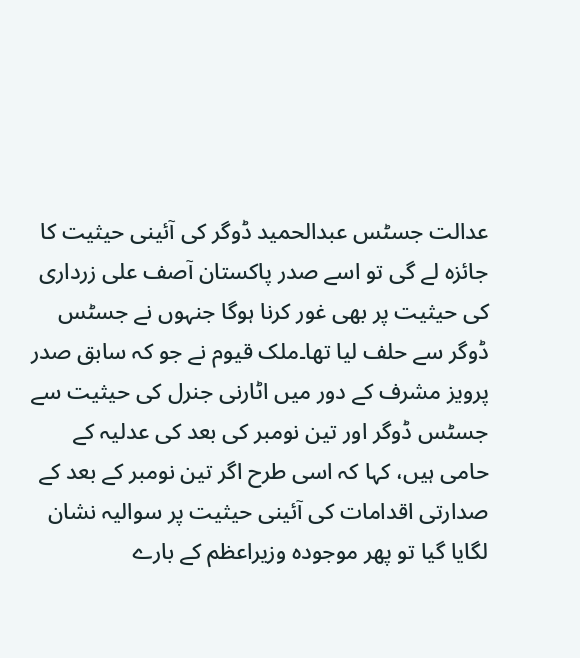عدالت جسٹس عبدالحمید ڈوگر کی آئینی حیثیت کا جائزہ لے گی تو اسے صدر پاکستان آصف علی زرداری کی حیثیت پر بھی غور کرنا ہوگا جنہوں نے جسٹس ڈوگر سے حلف لیا تھا۔ملک قیوم نے جو کہ سابق صدر پرویز مشرف کے دور میں اٹارنی جنرل کی حیثیت سے جسٹس ڈوگر اور تین نومبر کی بعد کی عدلیہ کے حامی ہیں، کہا کہ اسی طرح اگر تین نومبر کے بعد کے صدارتی اقدامات کی آئینی حیثیت پر سوالیہ نشان لگایا گیا تو پھر موجودہ وزیراعظم کے بارے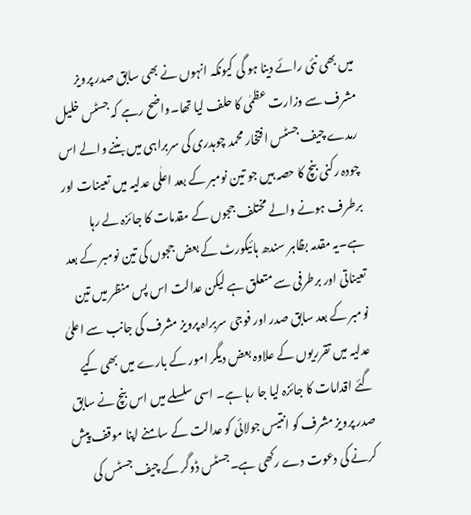میں بھی نئی رائے دینا ہو گی کیونکہ انہوں نے بھی سابق صدر پرویز مشرف سے وزارت عظمٰی کا حلف لیا تھا۔واضح رہے کہ جسٹس خلیل رمدے چیف جسٹس افتخار محمد چوہدری کی سربراہی میں بننے والے اس چودہ رکنی بنچ کا حصہ ہیں جو تین نومبر کے بعد اعلٰی عدلیہ میں تعینات اور برطرف ہونے والے مختلف ججوں کے مقدمات کا جائزہ لے رہا ہے۔یہ مقدمہ بظاہر سندھ ہائیکورٹ کے بعض ججوں کی تین نومبر کے بعد تعیناتی اور برطرفی سے متعلق ہے لیکن عدالت اس پس منظر میں تین نومبر کے بعد سابق صدر اور فوجی سربراہ پرویز مشرف کی جانب سے اعلیٰ عدلیہ میں تقرریوں کے علاوہ بعض دیگر امور کے بارے میں بھی کیے گئے اقدامات کا جائزہ لیا جا رہا ہے۔ اسی سلسلے میں اس بنچ نے سابق صدر پرویز مشرف کو انتیس جولائی کو عدالت کے سامنے اپنا موقف پیش کرنے کی دعوت دے رکھی ہے۔جسٹس ڈوگر کے چیف جسٹس کی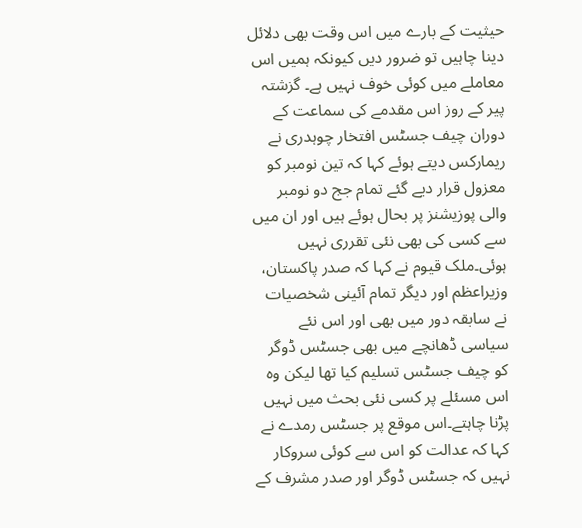حیثیت کے بارے میں اس وقت بھی دلائل دینا چاہیں تو ضرور دیں کیونکہ ہمیں اس معاملے میں کوئی خوف نہیں ہے۔ گزشتہ پیر کے روز اس مقدمے کی سماعت کے دوران چیف جسٹس افتخار چوہدری نے ریمارکس دیتے ہوئے کہا کہ تین نومبر کو معزول قرار دیے گئے تمام جج دو نومبر والی پوزیشنز پر بحال ہوئے ہیں اور ان میں سے کسی کی بھی نئی تقرری نہیں ہوئی۔ملک قیوم نے کہا کہ صدر پاکستان، وزیراعظم اور دیگر تمام آئینی شخصیات نے سابقہ دور میں بھی اور اس نئے سیاسی ڈھانچے میں بھی جسٹس ڈوگر کو چیف جسٹس تسلیم کیا تھا لیکن وہ اس مسئلے پر کسی نئی بحث میں نہیں پڑنا چاہتے۔اس موقع پر جسٹس رمدے نے کہا کہ عدالت کو اس سے کوئی سروکار نہیں کہ جسٹس ڈوگر اور صدر مشرف کے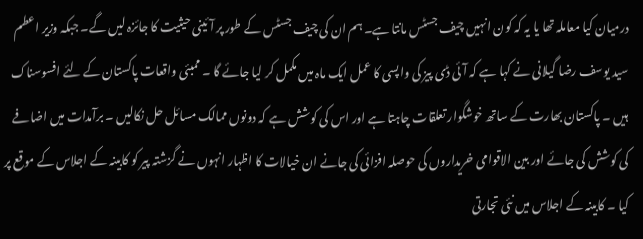درمیان کیا معاملہ تھا یا یہ کہ کون انہیں چیف جسٹس مانتا ہے۔ ہم ان کی چیف جسٹس کے طور پر آئینی حیثیت کا جائزہ لیں گے۔ جبکہ وزیر اعطم سید یوسف رضا گیلانی نے کہا ہے کہ آئی ڈی پیز کی واپسی کا عمل ایک ماہ میں مکمل کر لیا جائے گا ۔ ممبئی واقعات پاکستان کے لئے افسوسناک ہیں ۔ پاکستان بھارت کے ساتھ خوشگوار تعلقات چاہتا ہے اور اس کی کوشش ہے کہ دونوں ممالک مسائل حل نکالیں ۔ برآمدات میں اضافے کی کوشش کی جائے اور بین الاقوامی خریداروں کی حوصلہ افزائی کی جانے ان خیالات کا اظہار انہوں نے گزشتہ پیر کو کابینہ کے اجلاس کے موقع پر کیا ۔ کابینہ کے اجلاس میں نئی تجارتی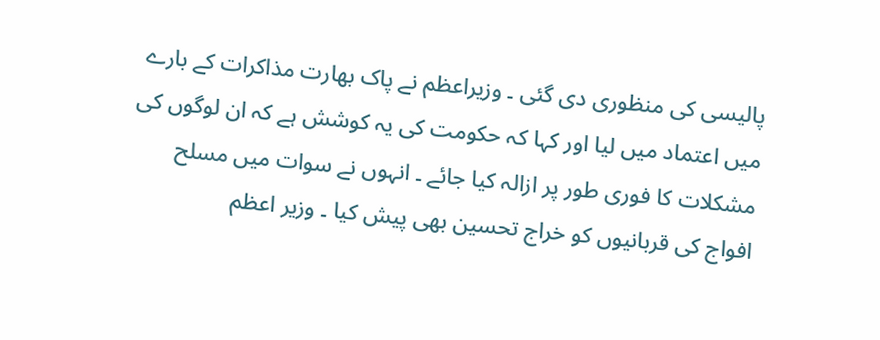پالیسی کی منظوری دی گئی ۔ وزیراعظم نے پاک بھارت مذاکرات کے بارے میں اعتماد میں لیا اور کہا کہ حکومت کی یہ کوشش ہے کہ ان لوگوں کی مشکلات کا فوری طور پر ازالہ کیا جائے ۔ انہوں نے سوات میں مسلح افواج کی قربانیوں کو خراج تحسین بھی پیش کیا ۔ وزیر اعظم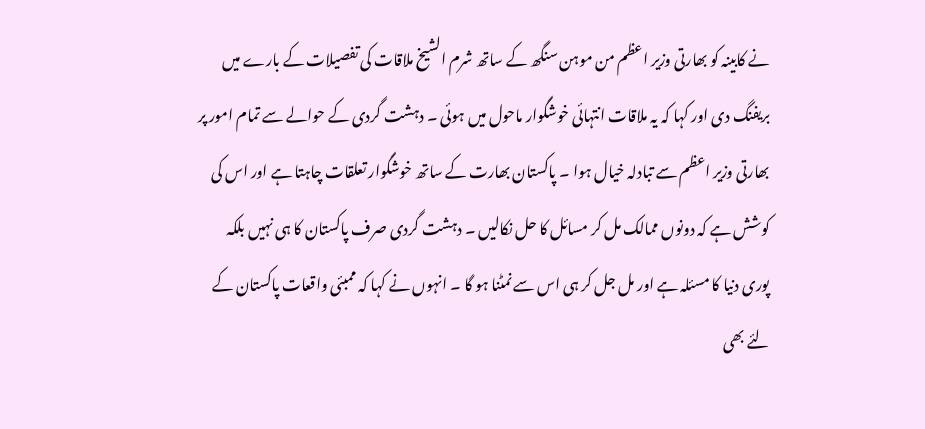نے کابینہ کو بھارتی وزیر اعظم من موہن سنگھ کے ساتھ شرم الشیخ ملاقات کی تفصیلات کے بارے میں بریفنگ دی اور کہا کہ یہ ملاقات انتہائی خوشگوار ماحول میں ہوئی ۔ دہشت گردی کے حوالے سے تمام امور پر بھارتی وزیر اعظم سے تبادلہ خیال ہوا ۔ پاکستان بھارت کے ساتھ خوشگوار تعلقات چاہتا ہے اور اس کی کوشش ہے کہ دونوں ممالک مل کر مسائل کا حل نکالیں ۔ دہشت گردی صرف پاکستان کا ہی نہیں بلکہ پوری دنیا کا مسئلہ ہے اور مل جل کر ہی اس سے نمٹنا ہو گا ۔ انہوں نے کہا کہ ممبئی واقعات پاکستان کے لئے بھی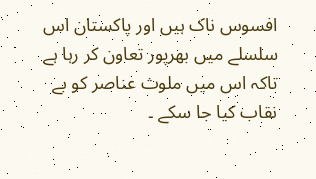افسوس ناک ہیں اور پاکستان اس سلسلے میں بھرپور تعاون کر رہا ہے تاکہ اس میں ملوث عناصر کو بے نقاب کیا جا سکے ۔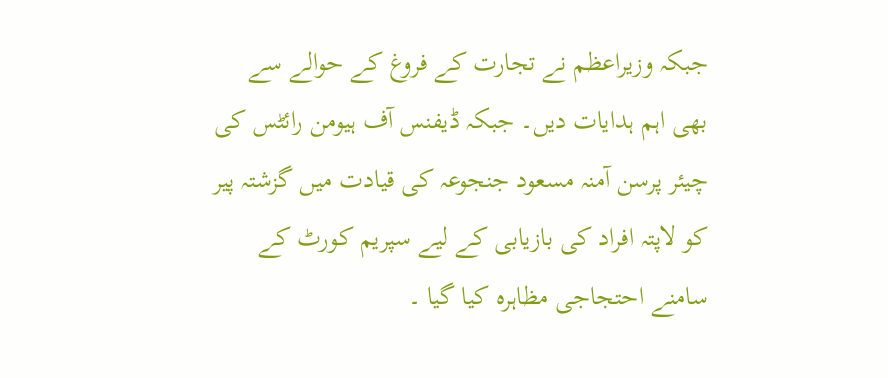جبکہ وزیراعظم نے تجارت کے فروغ کے حوالے سے بھی اہم ہدایات دیں۔ جبکہ ڈیفنس آف ہیومن رائٹس کی چیئر پرسن آمنہ مسعود جنجوعہ کی قیادت میں گزشتہ پیر کو لاپتہ افراد کی بازیابی کے لیے سپریم کورٹ کے سامنے احتجاجی مظاہرہ کیا گیا ۔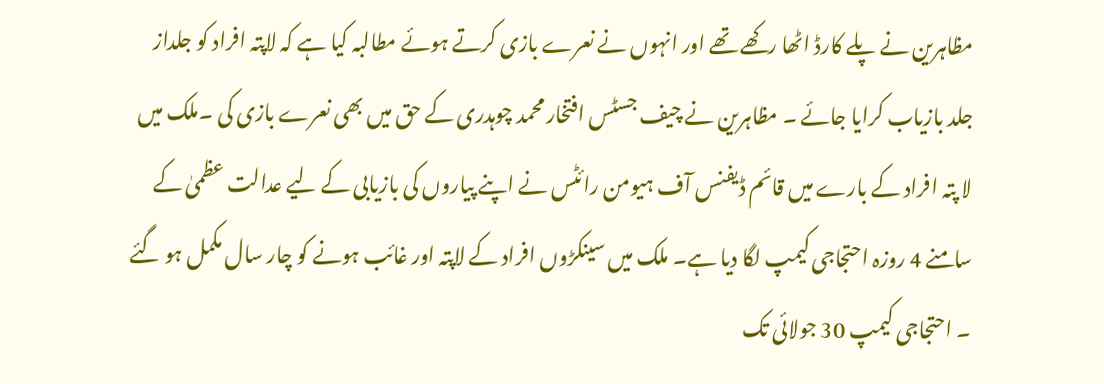مظاہرین نے پلے کارڈ اٹھا رکھے تھے اور انہوں نے نعرے بازی کرتے ہوئے مطالبہ کیا ہے کہ لاپتہ افراد کو جلداز جلد بازیاب کرایا جائے ۔ مظاہرین نے چیف جسٹس افتخار محمد چوہدری کے حق میں بھی نعرے بازی کی ۔ملک میں لا پتہ افراد کے بارے میں قائم ڈیفنس آف ہیومن رائٹس نے اپنے پیاروں کی بازیابی کے لیے عدالت عظمیٰ کے سامنے 4 روزہ احتجاجی کیمپ لگا دیا ہے۔ ملک میں سینکڑوں افراد کے لاپتہ اور غائب ہونے کو چار سال مکمل ہو گئے ۔ احتجاجی کیمپ 30 جولائی تک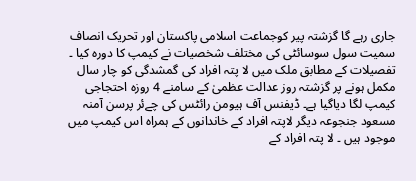جاری رہے گا گزشتہ پیر کوجماعت اسلامی پاکستان اور تحریک انصاف سمیت سول سوسائٹی کی مختلف شخصیات نے کیمپ کا دورہ کیا ۔ تفصیلات کے مطابق ملک میں لا پتہ افراد کی گمشدگی کو چار سال مکمل ہونے پر گزشتہ روز عدالت عظمیٰ کے سامنے 4 روزہ احتجاجی کیمپ لگا دیاگیا ہے۔ ڈیفنس آف ہیومن رائٹس کی چےئر پرسن آمنہ مسعود جنجوعہ دیگر لاپتہ افراد کے خاندانوں کے ہمراہ اس کیمپ میں موجود ہیں ۔ لا پتہ افراد کے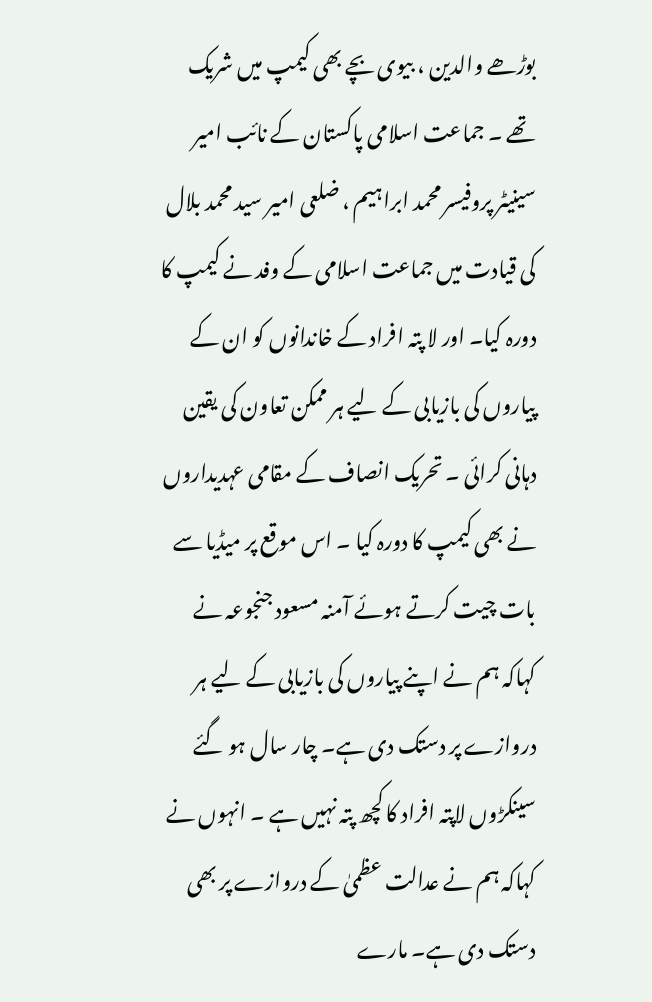بوڑھے والدین ، بیوی بچے بھی کیمپ میں شریک تھے ۔ جماعت اسلامی پاکستان کے نائب امیر سینیٹر پروفیسر محمد ابراہیم ، ضلعی امیر سید محمد بلال کی قیادت میں جماعت اسلامی کے وفد نے کیمپ کا دورہ کیا۔ اور لا پتہ افراد کے خاندانوں کو ان کے پیاروں کی بازیابی کے لیے ہر ممکن تعاون کی یقین دہانی کرائی ۔ تحریک انصاف کے مقامی عہدیداروں نے بھی کیمپ کا دورہ کیا ۔ اس موقع پر میڈیا سے بات چیت کرتے ہوئے آمنہ مسعود جنجوعہ نے کہاکہ ہم نے اپنے پیاروں کی بازیابی کے لیے ہر دروازے پر دستک دی ہے۔ چار سال ہو گئے سینکڑوں لاپتہ افراد کا کچھ پتہ نہیں ہے ۔ انہوں نے کہاکہ ہم نے عدالت عظمیٰ کے دروازے پر بھی دستک دی ہے۔ مارے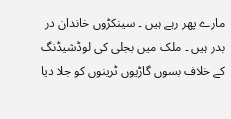مارے پھر رہے ہیں ۔ سینکڑوں خاندان در بدر ہیں ۔ ملک میں بجلی کی لوڈشیڈنگ کے خلاف بسوں گاڑیوں ٹرینوں کو جلا دیا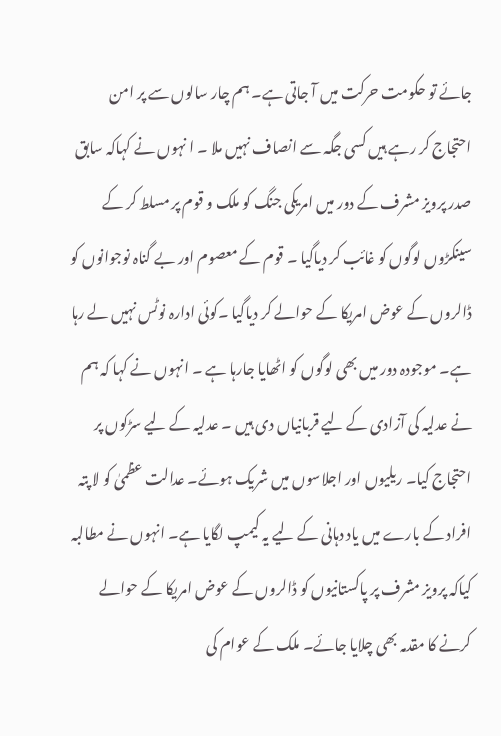جائے تو حکومت حرکت میں آ جاتی ہے۔ ہم چار سالوں سے پر امن احتجاج کر رہے ہیں کسی جگہ سے انصاف نہیں ملا ۔ ا نہوں نے کہاکہ سابق صدر پرویز مشرف کے دور میں امریکی جنگ کو ملک و قوم پر مسلط کر کے سینکڑوں لوگوں کو غائب کر دیاگیا ۔ قوم کے معصوم اور بے گناہ نوجوانوں کو ڈالروں کے عوض امریکا کے حوالے کر دیاگیا ۔کوئی ادارہ نوٹس نہیں لے رہا ہے۔ موجودہ دور میں بھی لوگوں کو اٹھایا جارہا ہے ۔ انہوں نے کہا کہ ہم نے عدلیہ کی آزادی کے لیے قربانیاں دی ہیں ۔ عدلیہ کے لیے سڑکوں پر احتجاج کیا۔ ریلیوں اور اجلاسوں میں شریک ہوئے۔ عدالت عظمیٰ کو لا پتہ افراد کے بارے میں یاد دہانی کے لیے یہ کیمپ لگایا ہے۔ انہوں نے مطالبہ کیاکہ پرویز مشرف پر پاکستانیوں کو ڈالروں کے عوض امریکا کے حوالے کرنے کا مقدمہ بھی چلایا جائے۔ ملک کے عوام کی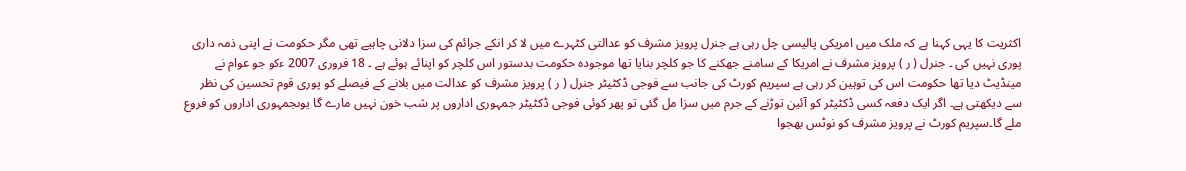اکثریت کا یہی کہنا ہے کہ ملک میں امریکی پالیسی چل رہی ہے جنرل پرویز مشرف کو عدالتی کٹہرے میں لا کر انکے جرائم کی سزا دلانی چاہیے تھی مگر حکومت نے اپنی ذمہ داری پوری نہیں کی ۔ جنرل ( ر ) پرویز مشرف نے امریکا کے سامنے جھکنے کا جو کلچر بنایا تھا موجودہ حکومت بدستور اس کلچر کو اپنائے ہوئے ہے ۔ 18 فروری 2007 ءکو جو عوام نے مینڈیٹ دیا تھا حکومت اس کی توہین کر رہی ہے سپریم کورٹ کی جانب سے فوجی ڈکٹیٹر جنرل ( ر ) پرویز مشرف کو عدالت میں بلانے کے فیصلے کو پوری قوم تحسین کی نظر سے دیکھتی ہے۔ اگر ایک دفعہ کسی ڈکٹیٹر کو آئین توڑنے کے جرم میں سزا مل گئی تو پھر کوئی فوجی ڈکٹیٹر جمہوری اداروں پر شب خون نہیں مارے گا یوںجمہوری اداروں کو فروع ملے گا۔سپریم کورٹ نے پرویز مشرف کو نوٹس بھجوا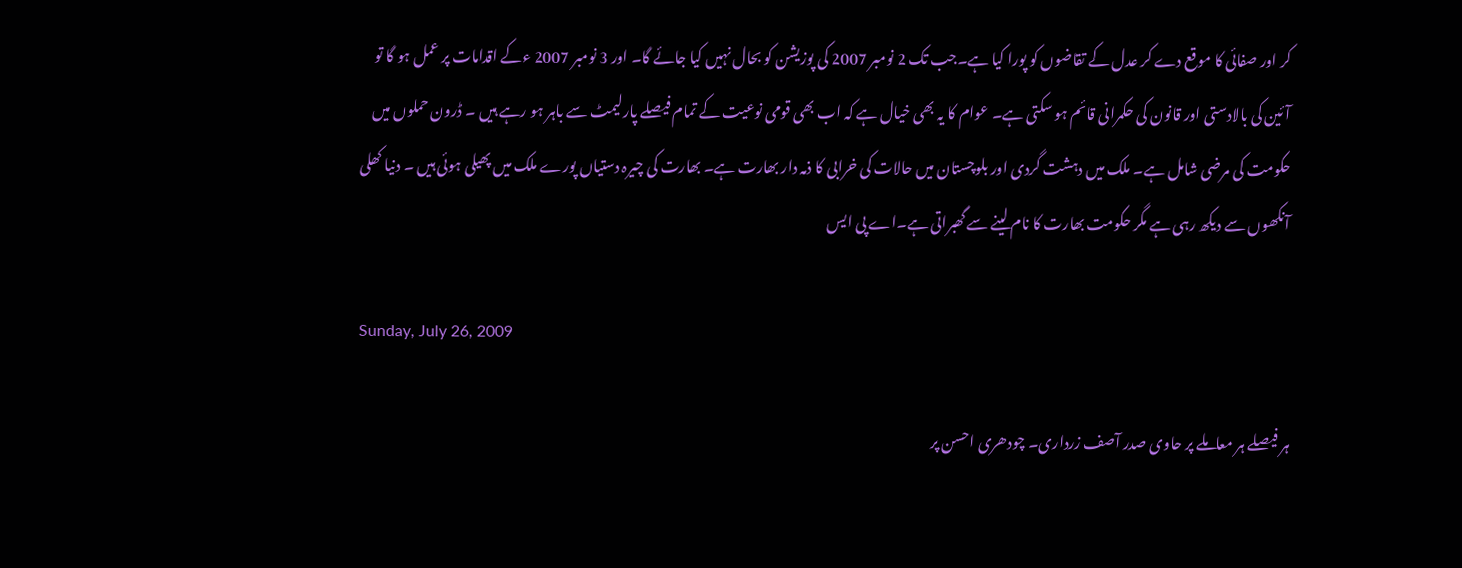کر اور صفائی کا موقع دے کر عدل کے تقاضوں کو پورا کیا ہے۔جب تک 2 نومبر 2007 کی پوزیشن کو بحال نہیں کیا جائے گا۔ اور 3 نومبر 2007 ءکے اقدامات پر عمل ہو گا تو آئین کی بالادستی اور قانون کی حکمرانی قائم ہو سکتی ہے۔ عوام کا یہ بھی خیال ہے کہ اب بھی قومی نوعیت کے تمام فیصلے پارلیمٹ سے باہر ہو رہے ہیں ۔ ڈرون حملوں میں حکومت کی مرضی شامل ہے۔ ملک میں دہشت گردی اور بلوچستان میں حالات کی خرابی کا ذمہ دار بھارت ہے۔ بھارت کی چیرہ دستیاں پورے ملک میں پھیلی ہوئی ہیں ۔ دنیا کھلی آنکھوں سے دیکھ رہی ہے مگر حکومت بھارت کا نام لینے سے گھبراتی ہے۔اے پی ایس

Sunday, July 26, 2009

ہر فیصلے ہر معاملے پر حاوی صدر آصف زرداری۔ چودھری احسن پر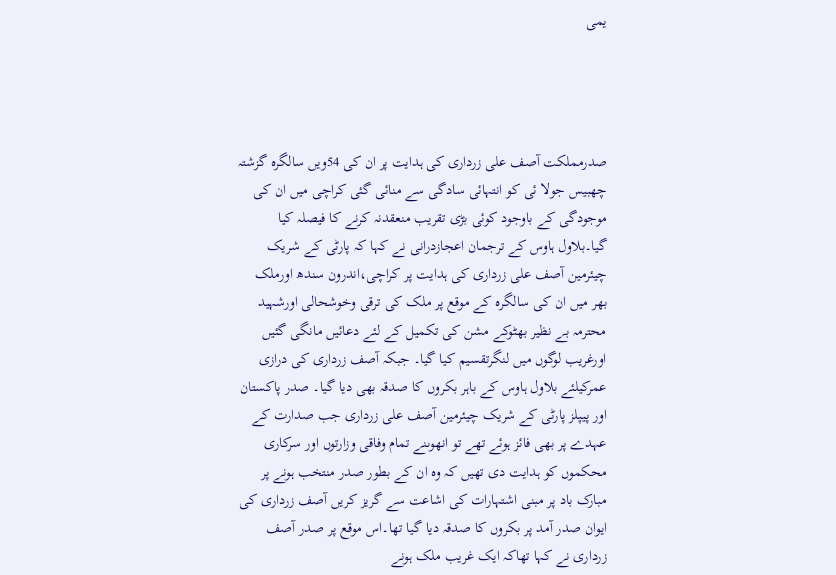یمی




صدرمملکت آصف علی زرداری کی ہدایت پر ان کی 54ویں سالگرہ گزشتہ چھبیس جولا ئی کو انتہائی سادگی سے منائی گئی کراچی میں ان کی موجودگی کے باوجود کوئی بڑی تقریب منعقدنہ کرنے کا فیصلہ کیا گیا۔بلاول ہاوس کے ترجمان اعجازدرانی نے کہا کہ پارٹی کے شریک چیئرمین آصف علی زرداری کی ہدایت پر کراچی،اندرون سندھ اورملک بھر میں ان کی سالگرہ کے موقع پر ملک کی ترقی وخوشحالی اورشہید محترمہ بے نظیر بھٹوکے مشن کی تکمیل کے لئے دعائیں مانگی گئیں اورغریب لوگوں میں لنگرتقسیم کیا گیا۔ جبکہ آصف زرداری کی درازی عمرکیلئے بلاول ہاوس کے باہر بکروں کا صدقہ بھی دیا گیا۔ صدر پاکستان اور پیپلز پارٹی کے شریک چیئرمین آصف علی زرداری جب صدارت کے عہدے پر بھی فائز ہوئے تھے تو انھوںنے تمام وفاقی وزارتوں اور سرکاری محکموں کو ہدایت دی تھیں کہ وہ ان کے بطور صدر منتخب ہونے پر مبارک باد پر مبنی اشتہارات کی اشاعت سے گریز کریں آصف زرداری کی ایوان صدر آمد پر بکروں کا صدقہ دیا گیا تھا۔اس موقع پر صدر آصف زرداری نے کہا تھاکہ ایک غریب ملک ہونے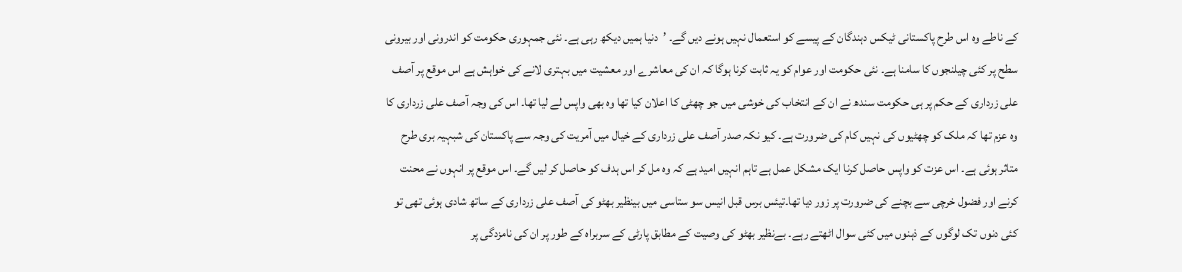کے ناطے وہ اس طرح پاکستانی ٹیکس دہندگان کے پیسے کو استعمال نہیں ہونے دیں گے۔ ’دنیا ہمیں دیکھ رہی ہے۔ نئی جمہوری حکومت کو اندرونی اور بیرونی سطح پر کئی چیلنجوں کا سامنا ہے۔ نئی حکومت اور عوام کو یہ ثابت کرنا ہوگا کہ ان کی معاشرے اور معشیت میں بہتری لانے کی خواہش ہے اس موقع پر آصف علی زرداری کے حکم پر ہی حکومت سندھ نے ان کے انتخاب کی خوشی میں جو چھٹی کا اعلان کیا تھا وہ بھی واپس لے لیا تھا۔ اس کی وجہ آصف علی زرداری کا وہ عزم تھا کہ ملک کو چھٹیوں کی نہیں کام کی ضرورت ہے۔ کیو نکہ صدر آصف علی زرداری کے خیال میں آمریت کی وجہ سے پاکستان کی شبہیہ بری طرح متاثر ہوئی ہے۔ اس عزت کو واپس حاصل کرنا ایک مشکل عمل ہے تاہم انہیں امید ہے کہ وہ مل کر اس ہدف کو حاصل کر لیں گے۔ اس موقع پر انہوں نے محنت کرنے اور فضول خرچی سے بچنے کی ضرورت پر زور دیا تھا۔تیئس برس قبل انیس سو ستاسی میں بینظیر بھٹو کی آصف علی زرداری کے ساتھ شادی ہوئی تھی تو کئی دنوں تک لوگوں کے ذہنوں میں کئی سوال اٹھتے رہے۔ بےنظیر بھٹو کی وصیت کے مطابق پارٹی کے سربراہ کے طور پر ان کی نامزدگی پر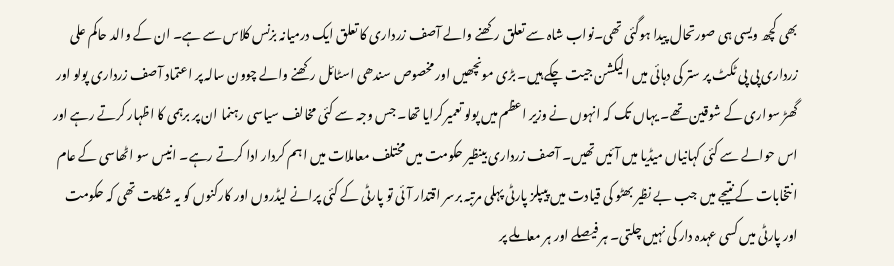بھی کچھ ویسی ہی صورتحال پیدا ہوگئی تھی۔نواب شاہ سے تعلق رکھنے والے آصف زرداری کا تعلق ایک درمیانہ بزنس کلاس سے ہے۔ ان کے والد حاکم علی زرداری پی پی ٹکٹ پر ستر کی دہائی میں الیکشن جیت چکے ہیں۔ بڑی مونچھیں اور مخصوص سندھی اسٹائل رکھنے والے چوون سالہ پر اعتماد آصف زرداری پولو اور گھڑ سواری کے شوقین تھے۔ یہاں تک کہ انہوں نے وزیر اعظم میں پولو تعمیرکرایا تھا۔ جس وجہ سے کئی مخالف سیاسی رہنما ان پر برہمی کا اظہار کرتے رہے اور اس حوالے سے کئی کہانیاں میڈیا میں آئیں تھیں۔ آصف زرداری بینظیر حکومت میں مختلف معاملات میں اہم کردار ادا کرتے رہے۔ انیس سو اٹھاسی کے عام انتخابات کے نتیجے میں جب بے نظیر بھٹو کی قیادت میں پیپلز پارٹی پہلی مرتبہ برسر اقتدار آئی تو پارٹی کے کئی پرانے لیڈروں اور کارکنوں کو یہ شکایت تھی کہ حکومت اور پارٹی میں کسی عہدہ دار کی نہیں چلتی۔ ہر فیصلے اور ہر معاملے پر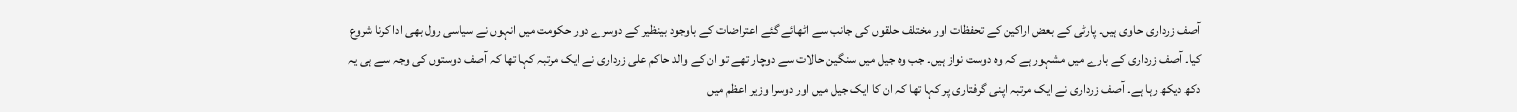آصف زرداری حاوی ہیں۔ پارٹی کے بعض اراکین کے تحفظات اور مختلف حلقوں کی جانب سے اٹھائے گئے اعتراضات کے باوجود بینظیر کے دوسرے دور حکومت میں انہوں نے سیاسی رول بھی ادا کرنا شروع کیا۔ آصف زرداری کے بارے میں مشہور ہے کہ وہ دوست نواز ہیں۔ جب وہ جیل میں سنگین حالات سے دوچار تھے تو ان کے والد حاکم علی زرداری نے ایک مرتبہ کہا تھا کہ آصف دوستوں کی وجہ سے ہی یہ دکھ دیکھ رہا ہے۔ آصف زرداری نے ایک مرتبہ اپنی گرفتاری پر کہا تھا کہ ان کا ایک جیل میں اور دوسرا وزیر اعظم میں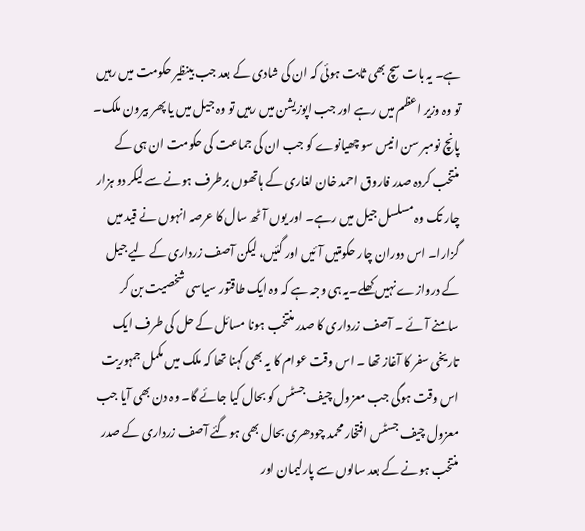ہے۔ یہ بات سچ بھی ثابت ہوئی کہ ان کی شادی کے بعد جب بینظیر حکومت میں رہیں تو وہ وزیر اعظم میں رہے اور جب اپوزیشن میں رہیں تو وہ جیل میں یا پھر بیرون ملک۔ پانچ نومبر سن انیس سو چھیانوے کو جب ان کی جماعت کی حکومت ان ہی کے منتخب کردہ صدر فاروق احمد خان لغاری کے ہاتھوں برطرف ہونے سے لیکر دو ہزار چار تک وہ مسلسل جیل میں رہے۔ اور یوں آٹھ سال کا عرصہ انہوں نے قید میں گزارا۔ اس دوران چار حکومتیں آئیں اور گئیں، لیکن آصف زرداری کے لیے جیل کے دروازے نہیں کھلے۔یہ ہی وجہ ہے کہ وہ ایک طاقتور سیاسی شخصیت بن کر سامنے آئے ۔ آصف زرداری کا صدر منتخب ہونا مسائل کے حل کی طرف ایک تاریخی سفر کا آغاز تھا ۔ اس وقت عوام کا یہ بھی کہنا تھا کہ ملک میں مکمل جمہوریت اس وقت ہوگی جب معزول چیف جسٹس کو بحال کیا جائے گا۔ وہ دن بھی آیا جب معزول چیف جسٹس افتخار محمد چودھری بحال بھی ہوگئے آصف زرداری کے صدر منتخب ہونے کے بعد سالوں سے پارلیمان اور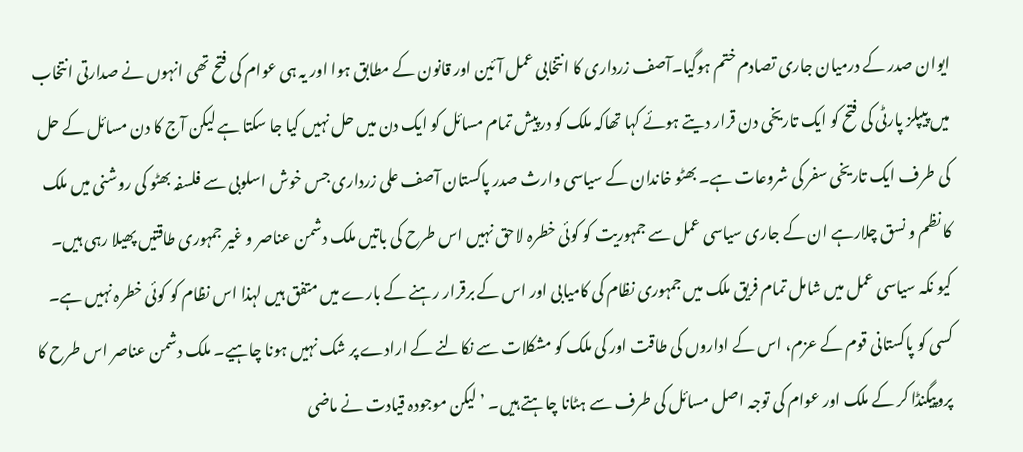ایوان صدر کے درمیان جاری تصادم ختم ہوگیا۔آصف زرداری کا انتخابی عمل آئین اور قانون کے مطابق ہوا اور یہ ہی عوام کی فتح تھی انہوں نے صدارتی انتخاب میں پیپلز پارٹی کی فتح کو ایک تاریخی دن قرار دیتے ہوئے کہا تھاکہ ملک کو درپیش تمام مسائل کو ایک دن میں حل نہیں کیا جا سکتا ہے لیکن آج کا دن مسائل کے حل کی طرف ایک تاریخی سفر کی شروعات ہے۔ بھٹو خاندان کے سیاسی وارث صدر پاکستان آصف علی زرداری جس خوش اسلوبی سے فلسفہ بھٹو کی روشنی میں ملک کا نظم و نسق چلارہے ان کے جاری سیاسی عمل سے جمہوریت کو کوئی خطرہ لاحق نہیں اس طرح کی باتیں ملک دشمن عناصر و غیر جمہوری طاقتیں پھیلا رہی ہیں۔ کیو نکہ سیاسی عمل میں شامل تمام فریق ملک میں جمہوری نظام کی کامیابی اور اس کے برقرار رہنے کے بارے میں متفق ہیں لہذا اس نظام کو کوئی خطرہ نہیں ہے۔ کسی کو پاکستانی قوم کے عزم، اس کے اداروں کی طاقت اور کی ملک کو مشکلات سے نکالنے کے ارادے پر شک نہیں ہونا چاہیے۔ ملک دشمن عناصر اس طرح کا پروپیگنڈا کر کے ملک اور عوام کی توجہ اصل مسائل کی طرف سے ہٹانا چاہتے ہیں۔ ’لیکن موجودہ قیادت نے ماضی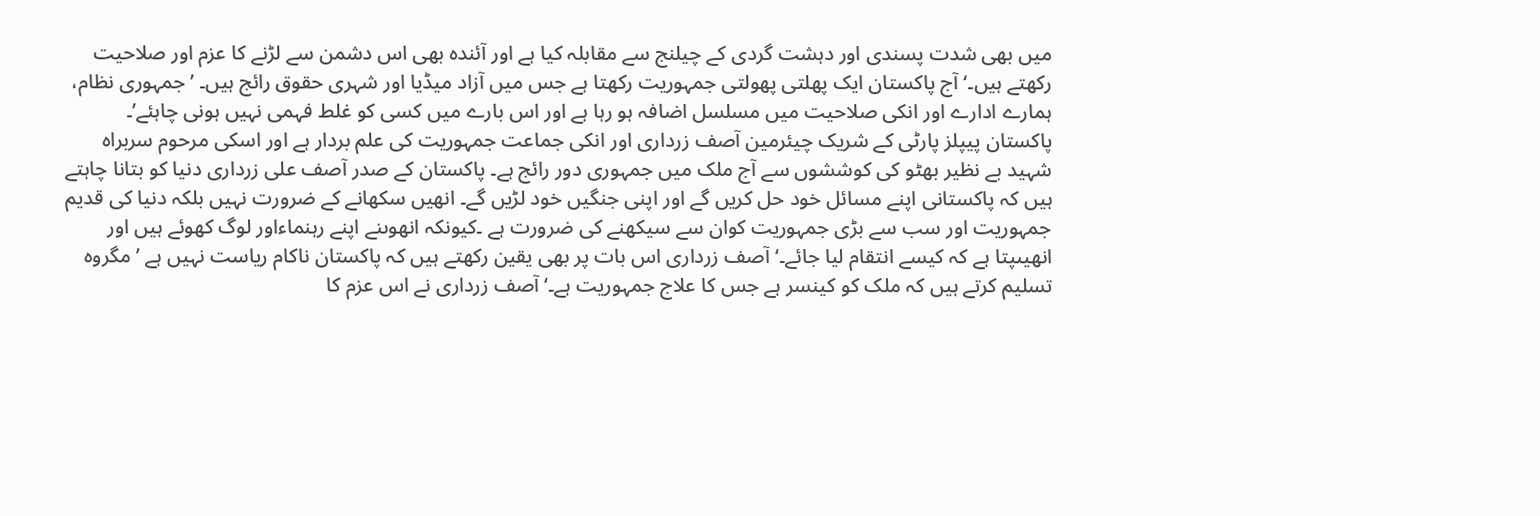میں بھی شدت پسندی اور دہشت گردی کے چیلنج سے مقابلہ کیا ہے اور آئندہ بھی اس دشمن سے لڑنے کا عزم اور صلاحیت رکھتے ہیں۔‘ آج پاکستان ایک پھلتی پھولتی جمہوریت رکھتا ہے جس میں آزاد میڈیا اور شہری حقوق رائج ہیں۔ ’ جمہوری نظام، ہمارے ادارے اور انکی صلاحیت میں مسلسل اضافہ ہو رہا ہے اور اس بارے میں کسی کو غلط فہمی نہیں ہونی چاہئے’۔ پاکستان پیپلز پارٹی کے شریک چیئرمین آصف زرداری اور انکی جماعت جمہوریت کی علم بردار ہے اور اسکی مرحوم سربراہ شہید بے نظیر بھٹو کی کوششوں سے آج ملک میں جمہوری دور رائج ہے۔ پاکستان کے صدر آصف علی زرداری دنیا کو بتانا چاہتے ہیں کہ پاکستانی اپنے مسائل خود حل کریں گے اور اپنی جنگیں خود لڑیں گے۔ انھیں سکھانے کے ضرورت نہیں بلکہ دنیا کی قدیم جمہوریت اور سب سے بڑی جمہوریت کوان سے سیکھنے کی ضرورت ہے ۔کیونکہ انھوںنے اپنے رہنماءاور لوگ کھوئے ہیں اور انھیںپتا ہے کہ کیسے انتقام لیا جائے۔‘ آصف زرداری اس بات پر بھی یقین رکھتے ہیں کہ پاکستان ناکام ریاست نہیں ہے ’مگروہ تسلیم کرتے ہیں کہ ملک کو کینسر ہے جس کا علاج جمہوریت ہے۔‘ آصف زرداری نے اس عزم کا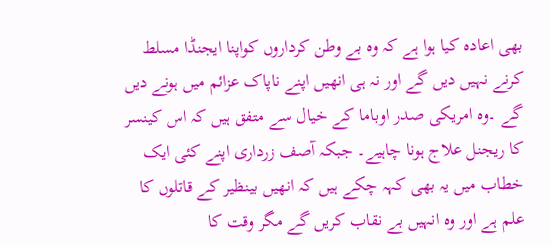بھی اعادہ کیا ہوا ہے کہ وہ بے وطن کرداروں کواپنا ایجنڈا مسلط کرنے نہیں دیں گے اور نہ ہی انھیں اپنے ناپاک عزائم میں ہونے دیں گے ۔وہ امریکی صدر اوباما کے خیال سے متفق ہیں کہ اس کینسر کا ریجنل علاج ہونا چاہیے۔ جبکہ آصف زرداری اپنے کئی ایک خطاب میں یہ بھی کہہ چکے ہیں کہ انھیں بینظیر کے قاتلوں کا علم ہے اور وہ انہیں بے نقاب کریں گے مگر وقت کا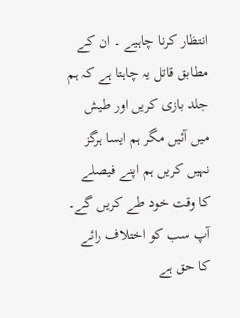انتظار کرنا چاہیے ۔ ان کے مطابق قاتل یہ چاہتا ہے کہ ہم جلد بازی کریں اور طیش میں آئیں مگر ہم ایسا ہرگز نہیں کریں ہم اپنے فیصلے کا وقت خود طے کریں گے۔ آپ سب کو اختلاف رائے کا حق ہے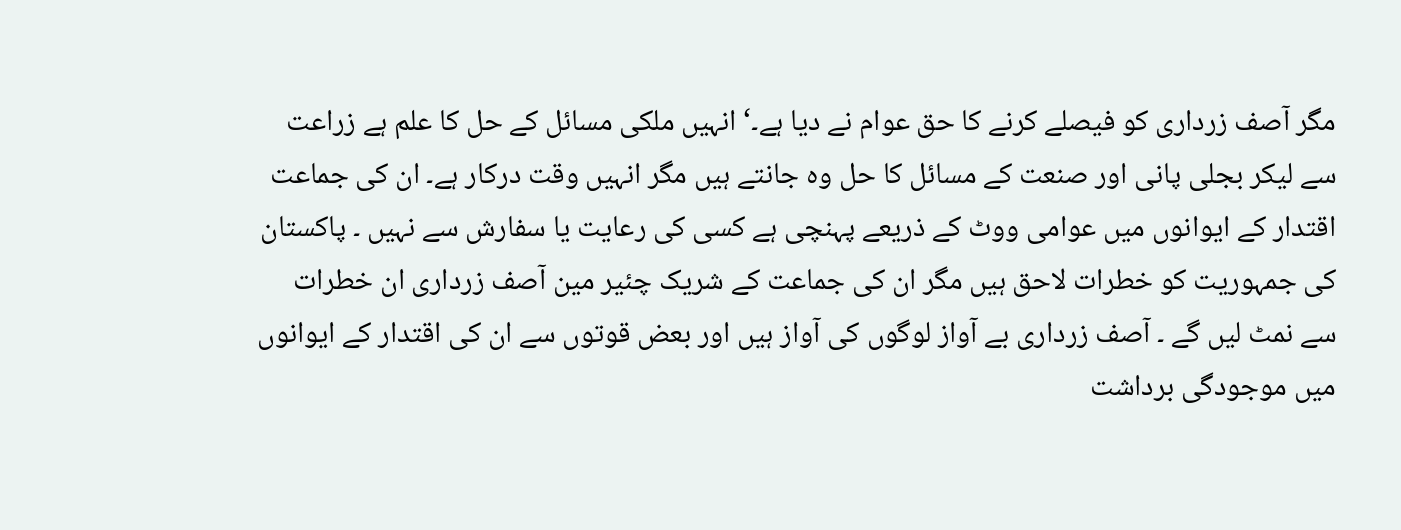مگر آصف زرداری کو فیصلے کرنے کا حق عوام نے دیا ہے۔‘ انہیں ملکی مسائل کے حل کا علم ہے زراعت سے لیکر بجلی پانی اور صنعت کے مسائل کا حل وہ جانتے ہیں مگر انہیں وقت درکار ہے۔ ان کی جماعت اقتدار کے ایوانوں میں عوامی ووٹ کے ذریعے پہنچی ہے کسی کی رعایت یا سفارش سے نہیں ۔ پاکستان کی جمہوریت کو خطرات لاحق ہیں مگر ان کی جماعت کے شریک چئیر مین آصف زرداری ان خطرات سے نمٹ لیں گے ۔ آصف زرداری بے آواز لوگوں کی آواز ہیں اور بعض قوتوں سے ان کی اقتدار کے ایوانوں میں موجودگی برداشت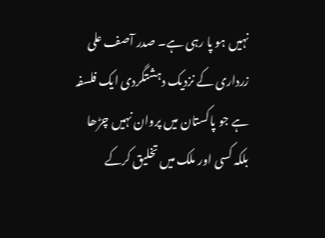نہیں ہو پا رہی ہے۔ صدر آصف علی زرداری کے نزدیک دہشتگردی ایک فلسفہ ہے جو پاکستان میں پروان نہیں چڑھا بلکہ کسی اور ملک میں تخلیق کرکے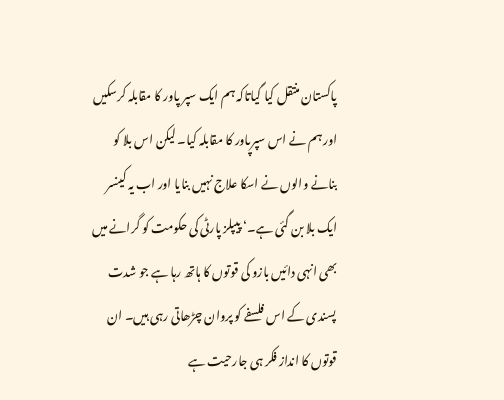پاکستان منتقل کیا گیاتاکہ ہم ایک سپر پاور کا مقابلہ کرسکیں اور ہم نے اس سپرپاور کا مقابلہ کیا۔ لیکن اس بلا کو بنانے والوں نے اسکا علاج نہیں بنایا اور اب یہ کینسر ایک بلا بن گئی ہے۔‘ پیپلز پارٹی کی حکومت کو گرانے میں بھی انہی دائیں بازو کی قوتوں کا ہاتھ رہا ہے جو شدت پسندی کے اس فلسفے کو پروان چڑھاتی رہی ہیں۔ ان قوتوں کا انداز فکر ہی جارحیت ہے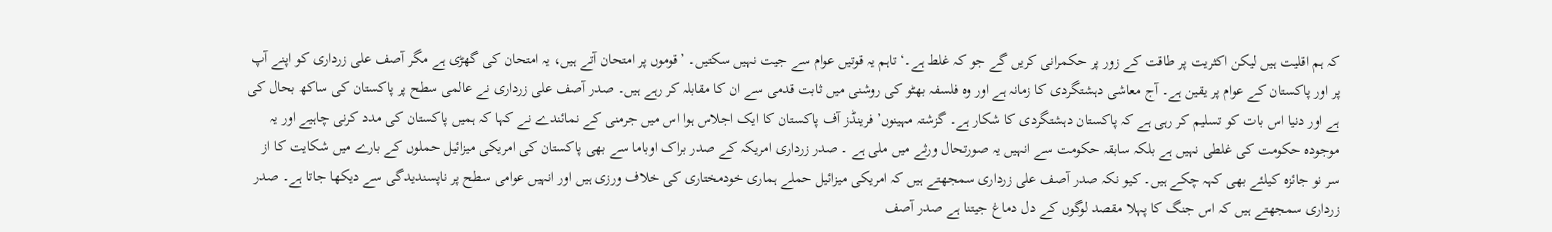کہ ہم اقلیت ہیں لیکن اکثریت پر طاقت کے زور پر حکمرانی کریں گے جو کہ غلط ہے۔‘ تاہم یہ قوتیں عوام سے جیت نہیں سکتیں۔ ’قوموں پر امتحان آتے ہیں، یہ امتحان کی گھڑی ہے مگر آصف علی زرداری کو اپنے آپ پر اور پاکستان کے عوام پر یقین ہے۔ آج معاشی دہشتگردی کا زمانہ ہے اور وہ فلسفہ بھٹو کی روشنی میں ثابت قدمی سے ان کا مقابلہ کر رہے ہیں۔ صدر آصف علی زرداری نے عالمی سطح پر پاکستان کی ساکھ بحال کی ہے اور دنیا اس بات کو تسلیم کر رہی ہے کہ پاکستان دہشتگردی کا شکار ہے۔ گزشتہ مہینوں’ فرینڈز آف پاکستان کا ایک اجلاس ہوا اس میں جرمنی کے نمائندے نے کہا کہ ہمیں پاکستان کی مدد کرنی چاہیے اور یہ موجودہ حکومت کی غلطی نہیں ہے بلکہ سابقہ حکومت سے انہیں یہ صورتحال ورثے میں ملی ہے ۔ صدر زرداری امریکہ کے صدر براک اوباما سے بھی پاکستان کی امریکی میزائیل حملوں کے بارے میں شکایت کا از سر نو جائزہ کیلئے بھی کہہ چکے ہیں۔ کیو نکہ صدر آصف علی زرداری سمجھتے ہیں کہ امریکی میزائیل حملے ہماری خودمختاری کی خلاف ورزی ہیں اور انہیں عوامی سطح پر ناپسندیدگی سے دیکھا جاتا ہے۔ صدر زرداری سمجھتے ہیں کہ اس جنگ کا پہلا مقصد لوگوں کے دل دماغ جیتنا ہے صدر آصف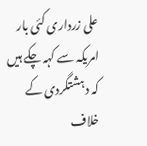علی زرداری کئی بار امریکہ سے کہہ چکے ہیں کہ دہشتگردی کے خلاف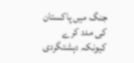جنگ میں پاکستان کی مدد کرے کیونکہ دہشتگردی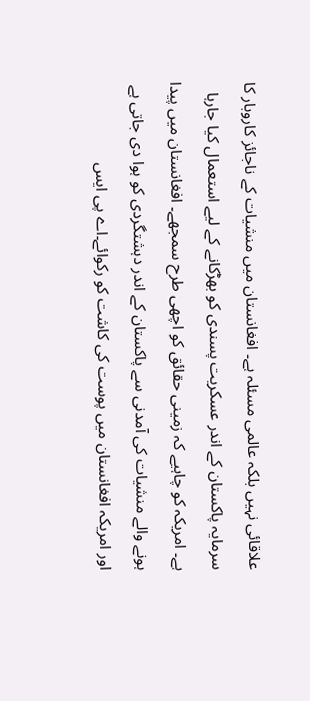علاقائی نہیں بلکہ عالمی مسئلہ ہے۔ افغانستان میں منشیات کے ناجائز کاروبار کا سرمایہ پاکستان کے اندر عسکریت پسندی کو بھڑکانے کے لیے استعمال کیا جارہا ہے۔ امریکہ کو چاہیے کہ زمینی حقائق کو اچھی طرح سمجھے۔ افغانستان میں پیدا ہونے والے منشیات کی آمدنی سے پاکستان کے اندر دہشتگردی کو ہوا دی جاتی ہے اور امریکہ افغانستان میں پوست کی کاشت کو رکوائے۔اے پی ایس